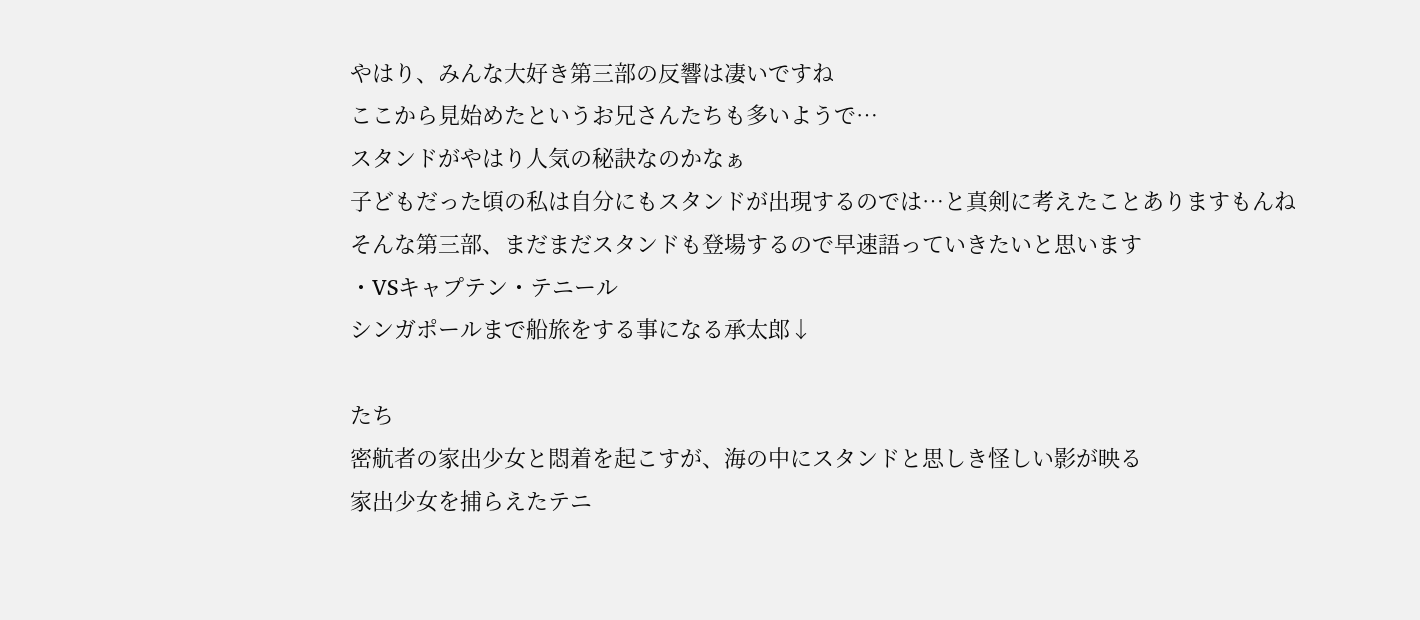やはり、みんな大好き第三部の反響は凄いですね
ここから見始めたというお兄さんたちも多いようで…
スタンドがやはり人気の秘訣なのかなぁ
子どもだった頃の私は自分にもスタンドが出現するのでは…と真剣に考えたことありますもんね
そんな第三部、まだまだスタンドも登場するので早速語っていきたいと思います
・VSキャプテン・テニール
シンガポールまで船旅をする事になる承太郎↓

たち
密航者の家出少女と悶着を起こすが、海の中にスタンドと思しき怪しい影が映る
家出少女を捕らえたテニ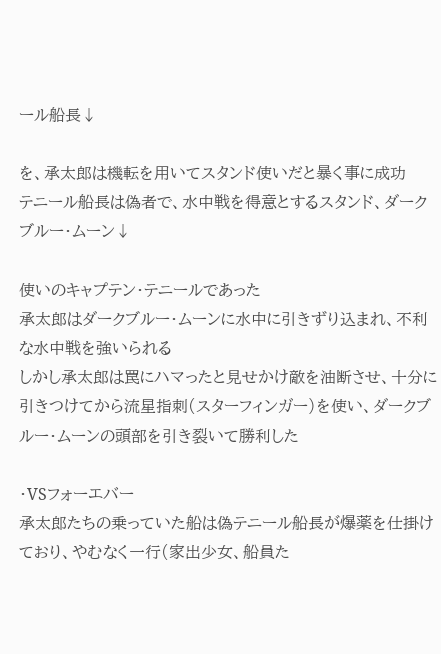ール船長↓

を、承太郎は機転を用いてスタンド使いだと暴く事に成功
テニール船長は偽者で、水中戦を得意とするスタンド、ダークブルー・ムーン↓

使いのキャプテン・テニールであった
承太郎はダークブルー・ムーンに水中に引きずり込まれ、不利な水中戦を強いられる
しかし承太郎は罠にハマったと見せかけ敵を油断させ、十分に引きつけてから流星指刺(スターフィンガー)を使い、ダークブルー・ムーンの頭部を引き裂いて勝利した

・VSフォーエバー
承太郎たちの乗っていた船は偽テニール船長が爆薬を仕掛けており、やむなく一行(家出少女、船員た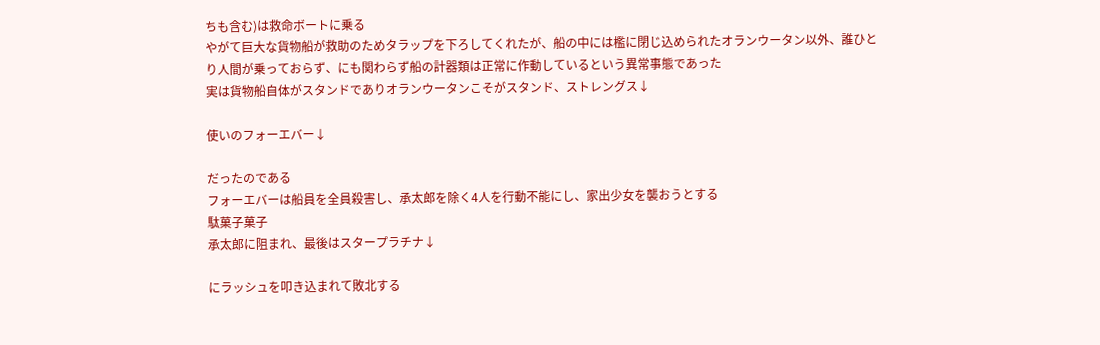ちも含む)は救命ボートに乗る
やがて巨大な貨物船が救助のためタラップを下ろしてくれたが、船の中には檻に閉じ込められたオランウータン以外、誰ひとり人間が乗っておらず、にも関わらず船の計器類は正常に作動しているという異常事態であった
実は貨物船自体がスタンドでありオランウータンこそがスタンド、ストレングス↓

使いのフォーエバー↓

だったのである
フォーエバーは船員を全員殺害し、承太郎を除く4人を行動不能にし、家出少女を襲おうとする
駄菓子菓子
承太郎に阻まれ、最後はスタープラチナ↓

にラッシュを叩き込まれて敗北する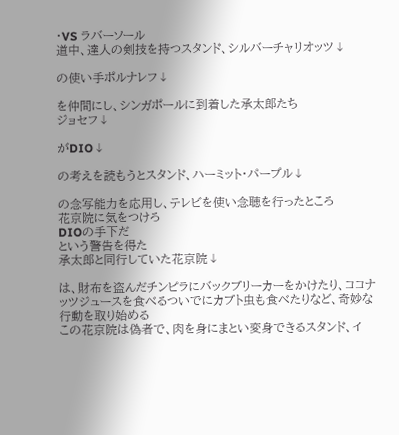・VS ラバーソール
道中、達人の剣技を持つスタンド、シルバーチャリオッツ↓

の使い手ポルナレフ↓

を仲間にし、シンガポールに到着した承太郎たち
ジョセフ↓

がDIO↓

の考えを読もうとスタンド、ハーミット・パープル↓

の念写能力を応用し、テレビを使い念聴を行ったところ
花京院に気をつけろ
DIOの手下だ
という警告を得た
承太郎と同行していた花京院↓

は、財布を盗んだチンピラにバックブリーカーをかけたり、ココナッツジュースを食べるついでにカブト虫も食べたりなど、奇妙な行動を取り始める
この花京院は偽者で、肉を身にまとい変身できるスタンド、イ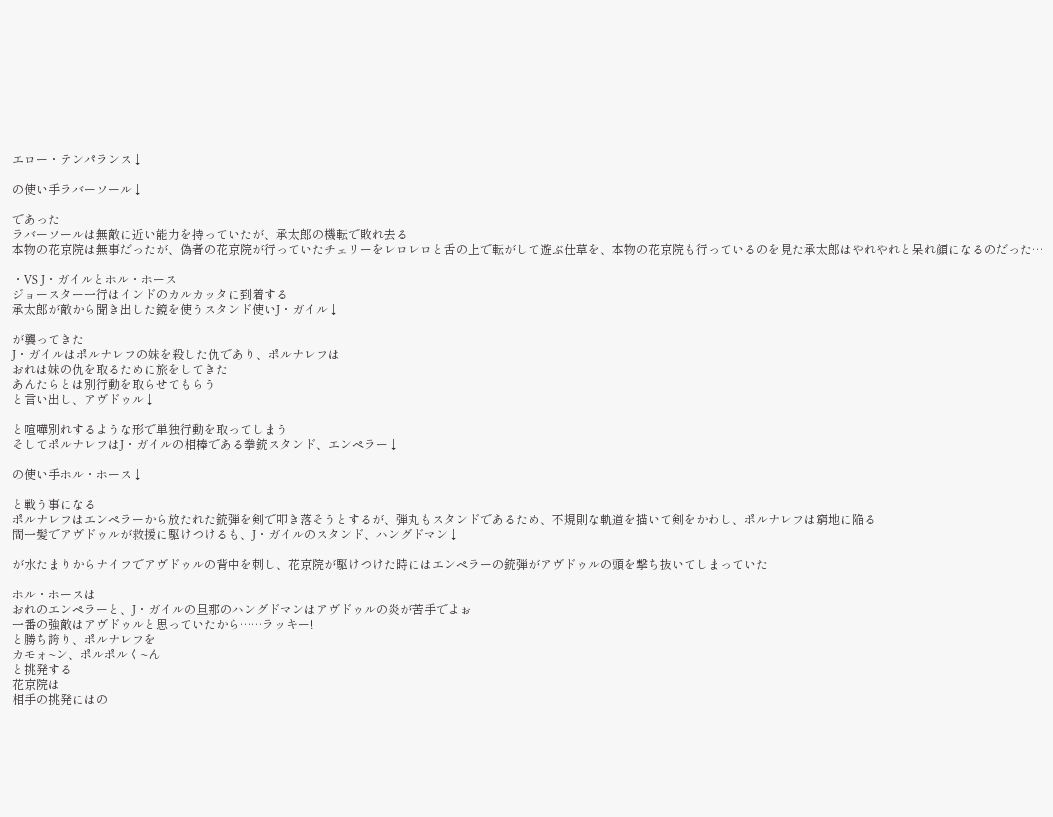エロー・テンパランス↓

の使い手ラバーソール↓

であった
ラバーソールは無敵に近い能力を持っていたが、承太郎の機転で敗れ去る
本物の花京院は無事だったが、偽者の花京院が行っていたチェリーをレロレロと舌の上で転がして遊ぶ仕草を、本物の花京院も行っているのを見た承太郎はやれやれと呆れ顔になるのだった…

・VS J・ガイルとホル・ホース
ジョースター一行はインドのカルカッタに到着する
承太郎が敵から聞き出した鏡を使うスタンド使いJ・ガイル↓

が襲ってきた
J・ガイルはポルナレフの妹を殺した仇であり、ポルナレフは
おれは妹の仇を取るために旅をしてきた
あんたらとは別行動を取らせてもらう
と言い出し、アヴドゥル↓

と喧嘩別れするような形で単独行動を取ってしまう
そしてポルナレフはJ・ガイルの相棒である拳銃スタンド、エンペラー↓

の使い手ホル・ホース↓

と戦う事になる
ポルナレフはエンペラーから放たれた銃弾を剣で叩き落そうとするが、弾丸もスタンドであるため、不規則な軌道を描いて剣をかわし、ポルナレフは窮地に陥る
間一髪でアヴドゥルが救援に駆けつけるも、J・ガイルのスタンド、ハングドマン↓

が水たまりからナイフでアヴドゥルの背中を刺し、花京院が駆けつけた時にはエンペラーの銃弾がアヴドゥルの頭を撃ち抜いてしまっていた

ホル・ホースは
おれのエンペラーと、J・ガイルの旦那のハングドマンはアヴドゥルの炎が苦手でよぉ
一番の強敵はアヴドゥルと思っていたから……ラッキー!
と勝ち誇り、ポルナレフを
カモォ~ン、ポルポルく~ん
と挑発する
花京院は
相手の挑発にはの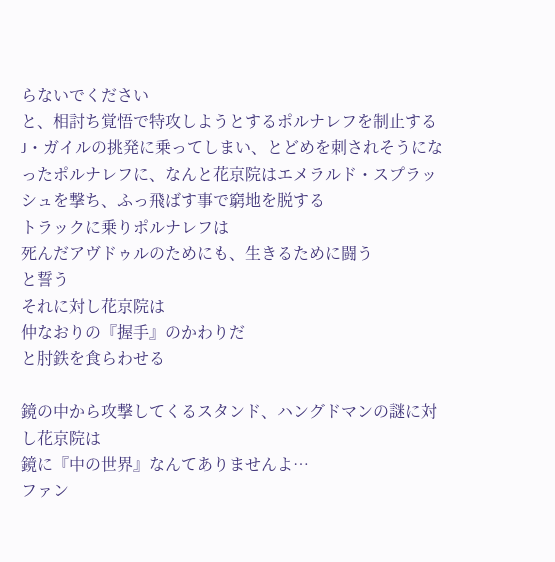らないでください
と、相討ち覚悟で特攻しようとするポルナレフを制止する
J・ガイルの挑発に乗ってしまい、とどめを刺されそうになったポルナレフに、なんと花京院はエメラルド・スプラッシュを撃ち、ふっ飛ばす事で窮地を脱する
トラックに乗りポルナレフは
死んだアヴドゥルのためにも、生きるために闘う
と誓う
それに対し花京院は
仲なおりの『握手』のかわりだ
と肘鉄を食らわせる

鏡の中から攻撃してくるスタンド、ハングドマンの謎に対し花京院は
鏡に『中の世界』なんてありませんよ…
ファン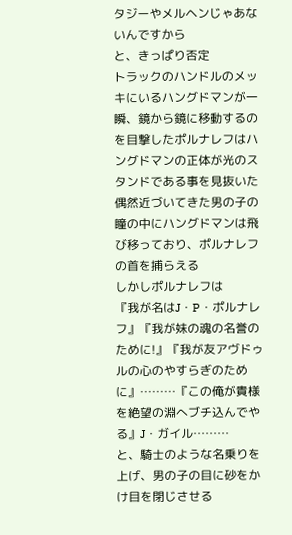タジーやメルヘンじゃあないんですから
と、きっぱり否定
トラックのハンドルのメッキにいるハングドマンが一瞬、鏡から鏡に移動するのを目撃したポルナレフはハングドマンの正体が光のスタンドである事を見抜いた
偶然近づいてきた男の子の瞳の中にハングドマンは飛び移っており、ポルナレフの首を捕らえる
しかしポルナレフは
『我が名はJ・P・ポルナレフ』『我が妹の魂の名誉のために!』『我が友アヴドゥルの心のやすらぎのために』………『この俺が貴様を絶望の淵へブチ込んでやる』J・ガイル………
と、騎士のような名乗りを上げ、男の子の目に砂をかけ目を閉じさせる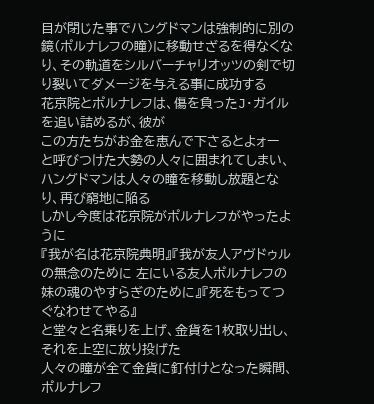目が閉じた事でハングドマンは強制的に別の鏡(ポルナレフの瞳)に移動せざるを得なくなり、その軌道をシルバーチャリオッツの剣で切り裂いてダメージを与える事に成功する
花京院とポルナレフは、傷を負ったJ・ガイルを追い詰めるが、彼が
この方たちがお金を恵んで下さるとよォー
と呼びつけた大勢の人々に囲まれてしまい、ハングドマンは人々の瞳を移動し放題となり、再び窮地に陥る
しかし今度は花京院がポルナレフがやったように
『我が名は花京院典明』『我が友人アヴドゥルの無念のために 左にいる友人ポルナレフの妹の魂のやすらぎのために』『死をもってつぐなわせてやる』
と堂々と名乗りを上げ、金貨を1枚取り出し、それを上空に放り投げた
人々の瞳が全て金貨に釘付けとなった瞬間、ポルナレフ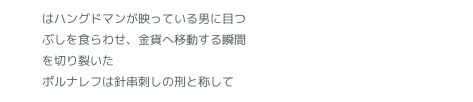はハングドマンが映っている男に目つぶしを食らわせ、金貨へ移動する瞬間を切り裂いた
ポルナレフは針串刺しの刑と称して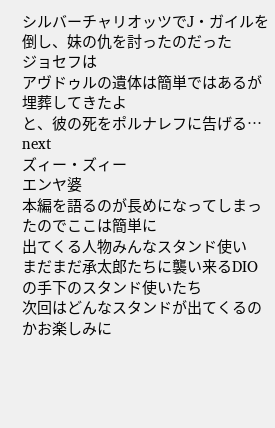シルバーチャリオッツでJ・ガイルを倒し、妹の仇を討ったのだった
ジョセフは
アヴドゥルの遺体は簡単ではあるが埋葬してきたよ
と、彼の死をポルナレフに告げる…
next
ズィー・ズィー
エンヤ婆
本編を語るのが長めになってしまったのでここは簡単に
出てくる人物みんなスタンド使い
まだまだ承太郎たちに襲い来るDIOの手下のスタンド使いたち
次回はどんなスタンドが出てくるのかお楽しみに